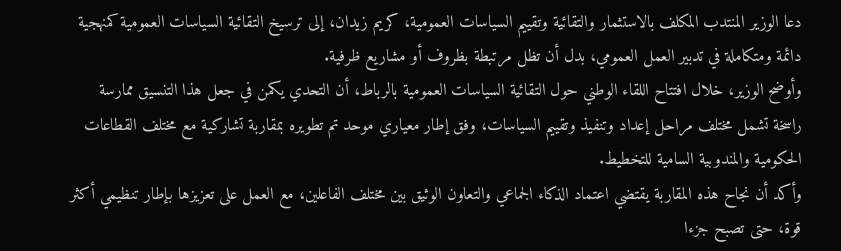دعا الوزير المنتدب المكلف بالاستثمار والتقائية وتقييم السياسات العمومية، كريم زيدان، إلى ترسيخ التقائية السياسات العمومية كمنهجية دائمة ومتكاملة في تدبير العمل العمومي، بدل أن تظل مرتبطة بظروف أو مشاريع ظرفية.
وأوضح الوزير، خلال افتتاح اللقاء الوطني حول التقائية السياسات العمومية بالرباط، أن التحدي يكمن في جعل هذا التنسيق ممارسة راسخة تشمل مختلف مراحل إعداد وتنفيذ وتقييم السياسات، وفق إطار معياري موحد تم تطويره بمقاربة تشاركية مع مختلف القطاعات الحكومية والمندوبية السامية للتخطيط.
وأكد أن نجاح هذه المقاربة يقتضي اعتماد الذكاء الجماعي والتعاون الوثيق بين مختلف الفاعلين، مع العمل على تعزيزها بإطار تنظيمي أكثر قوة، حتى تصبح جزءا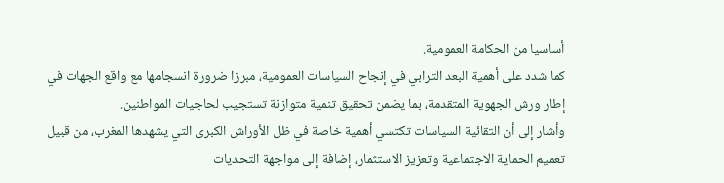أساسيا من الحكامة العمومية.
كما شدد على أهمية البعد الترابي في إنجاح السياسات العمومية، مبرزا ضرورة انسجامها مع واقع الجهات في إطار ورش الجهوية المتقدمة، بما يضمن تحقيق تنمية متوازنة تستجيب لحاجيات المواطنين.
وأشار إلى أن التقائية السياسات تكتسي أهمية خاصة في ظل الأوراش الكبرى التي يشهدها المغرب، من قبيل تعميم الحماية الاجتماعية وتعزيز الاستثمار، إضافة إلى مواجهة التحديات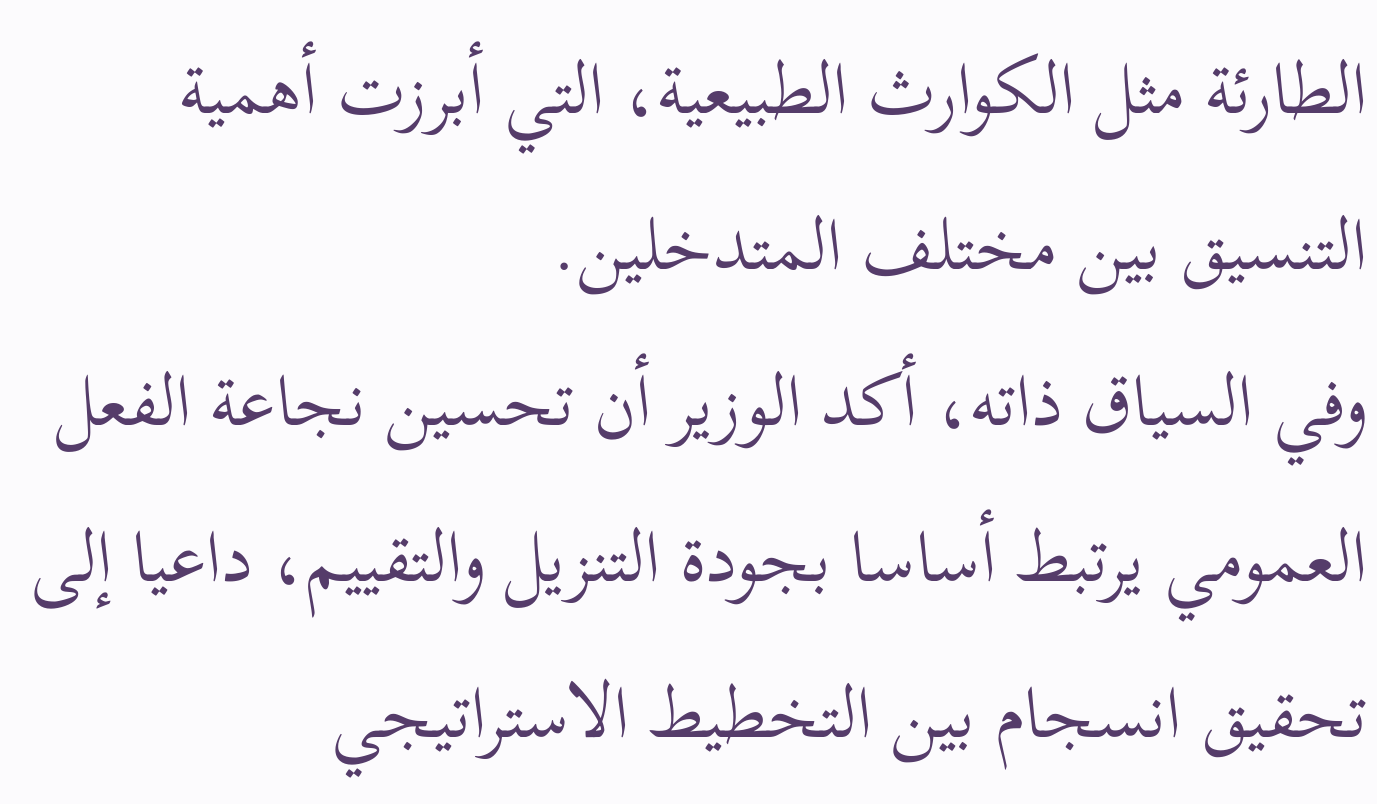الطارئة مثل الكوارث الطبيعية، التي أبرزت أهمية التنسيق بين مختلف المتدخلين.
وفي السياق ذاته، أكد الوزير أن تحسين نجاعة الفعل العمومي يرتبط أساسا بجودة التنزيل والتقييم، داعيا إلى تحقيق انسجام بين التخطيط الاستراتيجي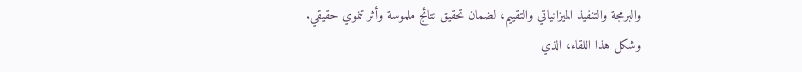والبرمجة والتنفيذ الميزانياتي والتقييم، لضمان تحقيق نتائج ملموسة وأثر تنموي حقيقي.
وشكل هذا اللقاء، الذي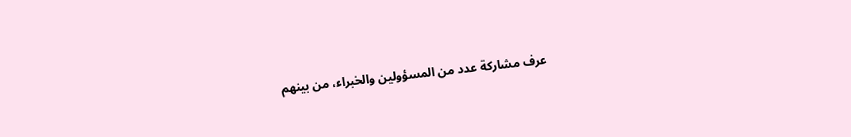عرف مشاركة عدد من المسؤولين والخبراء، من بينهم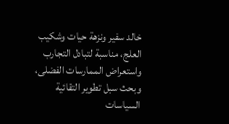خالد سفير ونزهة حيات وشكيب العلج، مناسبة لتبادل التجارب واستعراض الممارسات الفضلى، وبحث سبل تطوير التقائية السياسات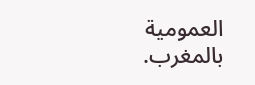العمومية بالمغرب.